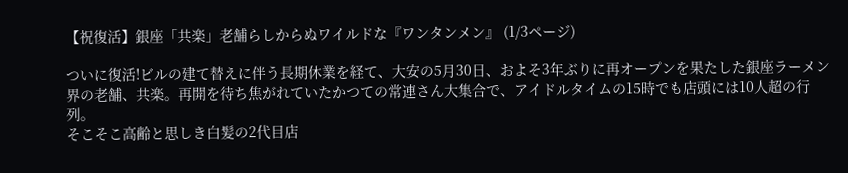【祝復活】銀座「共楽」老舗らしからぬワイルドな『ワンタンメン』 (1/3ページ)

ついに復活!ビルの建て替えに伴う長期休業を経て、大安の5月30日、およそ3年ぶりに再オープンを果たした銀座ラーメン界の老舗、共楽。再開を待ち焦がれていたかつての常連さん大集合で、アイドルタイムの15時でも店頭には10人超の行列。
そこそこ高齢と思しき白髪の2代目店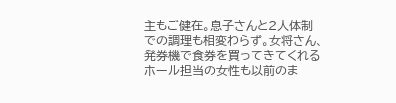主もご健在。息子さんと2人体制での調理も相変わらず。女将さん、発券機で食券を買ってきてくれるホール担当の女性も以前のま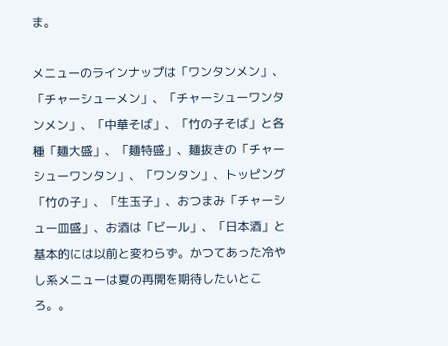ま。

メニューのラインナップは「ワンタンメン」、「チャーシューメン」、「チャーシューワンタンメン」、「中華そば」、「竹の子そば」と各種「麺大盛」、「麺特盛」、麺抜きの「チャーシューワンタン」、「ワンタン」、トッピング「竹の子」、「生玉子」、おつまみ「チャーシュー皿盛」、お酒は「ビール」、「日本酒」と基本的には以前と変わらず。かつてあった冷やし系メニューは夏の再開を期待したいところ。。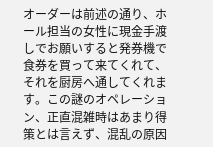オーダーは前述の通り、ホール担当の女性に現金手渡しでお願いすると発券機で食券を買って来てくれて、それを厨房へ通してくれます。この謎のオペレーション、正直混雑時はあまり得策とは言えず、混乱の原因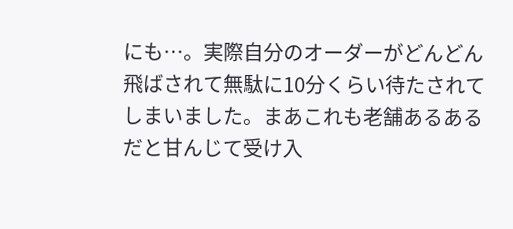にも…。実際自分のオーダーがどんどん飛ばされて無駄に10分くらい待たされてしまいました。まあこれも老舗あるあるだと甘んじて受け入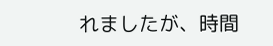れましたが、時間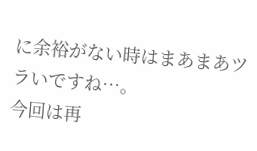に余裕がない時はまあまあツラいですね…。
今回は再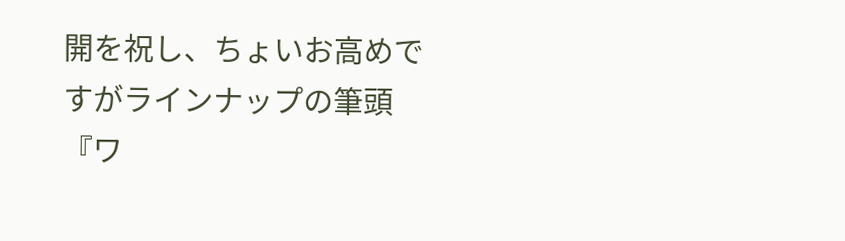開を祝し、ちょいお高めですがラインナップの筆頭『ワ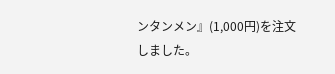ンタンメン』(1,000円)を注文しました。